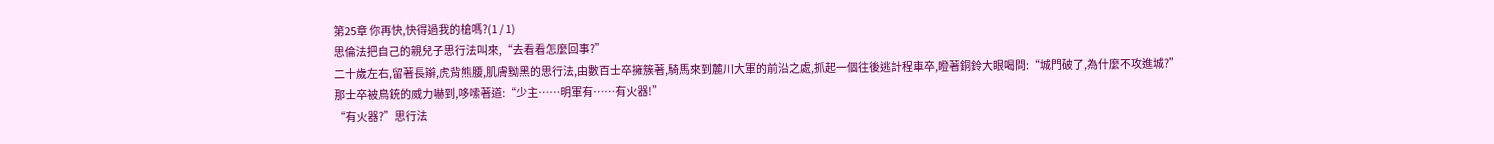第25章 你再快,快得過我的槍嗎?(1 / 1)
思倫法把自己的親兒子思行法叫來,“去看看怎麼回事?”
二十歲左右,留著長辮,虎背熊腰,肌膚黝黑的思行法,由數百士卒擁簇著,騎馬來到麓川大軍的前沿之處,抓起一個往後逃計程車卒,瞪著銅鈴大眼喝問:“城門破了,為什麼不攻進城?”
那士卒被鳥銃的威力嚇到,哆嗦著道:“少主……明軍有……有火器!”
“有火器?”思行法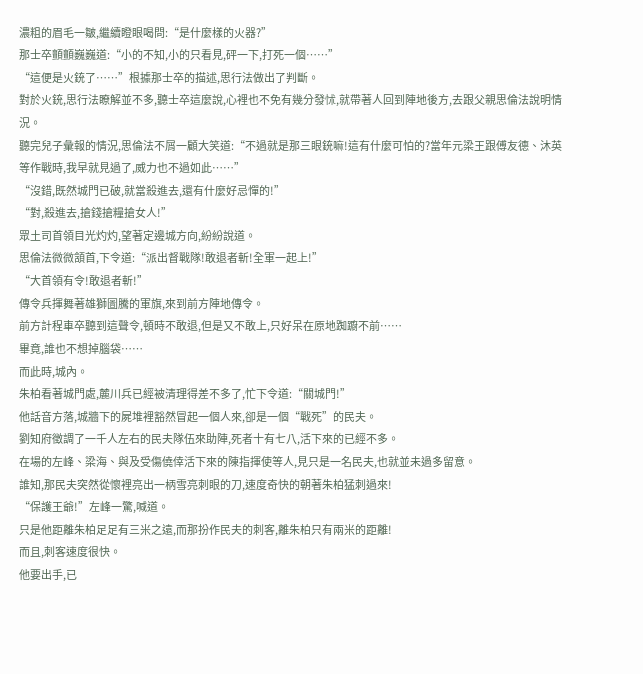濃粗的眉毛一皺,繼續瞪眼喝問:“是什麼樣的火器?”
那士卒顫顫巍巍道:“小的不知,小的只看見,砰一下,打死一個……”
“這便是火銃了……”根據那士卒的描述,思行法做出了判斷。
對於火銃,思行法瞭解並不多,聽士卒這麼說,心裡也不免有幾分發怵,就帶著人回到陣地後方,去跟父親思倫法說明情況。
聽完兒子彙報的情況,思倫法不屑一顧大笑道:“不過就是那三眼銃嘛!這有什麼可怕的?當年元梁王跟傅友德、沐英等作戰時,我早就見過了,威力也不過如此……”
“沒錯,既然城門已破,就當殺進去,還有什麼好忌憚的!”
“對,殺進去,搶錢搶糧搶女人!”
眾土司首領目光灼灼,望著定邊城方向,紛紛說道。
思倫法微微頷首,下令道:“派出督戰隊!敢退者斬!全軍一起上!”
“大首領有令!敢退者斬!”
傳令兵揮舞著雄獅圖騰的軍旗,來到前方陣地傳令。
前方計程車卒聽到這聲令,頓時不敢退,但是又不敢上,只好呆在原地踟躕不前……
畢竟,誰也不想掉腦袋……
而此時,城內。
朱柏看著城門處,麓川兵已經被清理得差不多了,忙下令道:“關城門!”
他話音方落,城牆下的屍堆裡豁然冒起一個人來,卻是一個“戰死”的民夫。
劉知府徵調了一千人左右的民夫隊伍來助陣,死者十有七八,活下來的已經不多。
在場的左峰、梁海、與及受傷僥倖活下來的陳指揮使等人,見只是一名民夫,也就並未過多留意。
誰知,那民夫突然從懷裡亮出一柄雪亮刺眼的刀,速度奇快的朝著朱柏猛刺過來!
“保護王爺!”左峰一驚,喊道。
只是他距離朱柏足足有三米之遠,而那扮作民夫的刺客,離朱柏只有兩米的距離!
而且,刺客速度很快。
他要出手,已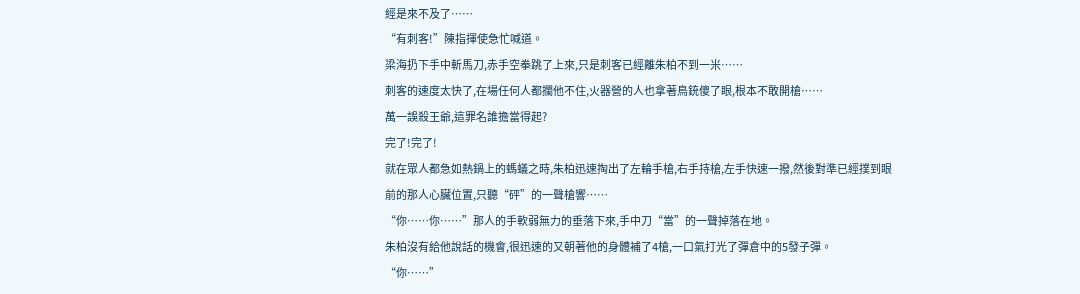經是來不及了……
“有刺客!”陳指揮使急忙喊道。
梁海扔下手中斬馬刀,赤手空拳跳了上來,只是刺客已經離朱柏不到一米……
刺客的速度太快了,在場任何人都攔他不住,火器營的人也拿著鳥銃傻了眼,根本不敢開槍……
萬一誤殺王爺,這罪名誰擔當得起?
完了!完了!
就在眾人都急如熱鍋上的螞蟻之時,朱柏迅速掏出了左輪手槍,右手持槍,左手快速一撥,然後對準已經撲到眼前的那人心臟位置,只聽“砰”的一聲槍響……
“你……你……”那人的手軟弱無力的垂落下來,手中刀“當”的一聲掉落在地。
朱柏沒有給他說話的機會,很迅速的又朝著他的身體補了4槍,一口氣打光了彈倉中的5發子彈。
“你……”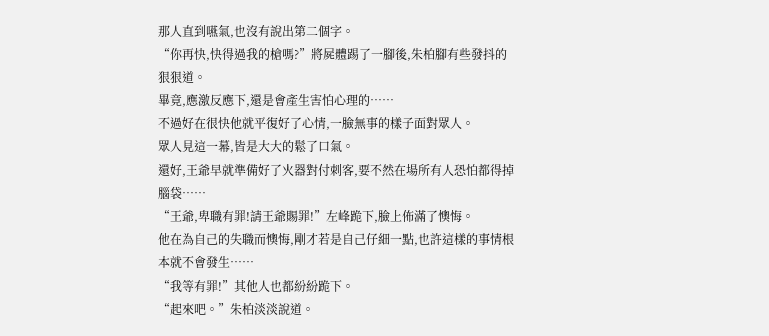那人直到嚥氣,也沒有說出第二個字。
“你再快,快得過我的槍嗎?”將屍體踢了一腳後,朱柏腳有些發抖的狠狠道。
畢竟,應激反應下,還是會產生害怕心理的……
不過好在很快他就平復好了心情,一臉無事的樣子面對眾人。
眾人見這一幕,皆是大大的鬆了口氣。
還好,王爺早就準備好了火器對付刺客,要不然在場所有人恐怕都得掉腦袋……
“王爺,卑職有罪!請王爺賜罪!”左峰跪下,臉上佈滿了懊悔。
他在為自己的失職而懊悔,剛才若是自己仔細一點,也許這樣的事情根本就不會發生……
“我等有罪!”其他人也都紛紛跪下。
“起來吧。”朱柏淡淡說道。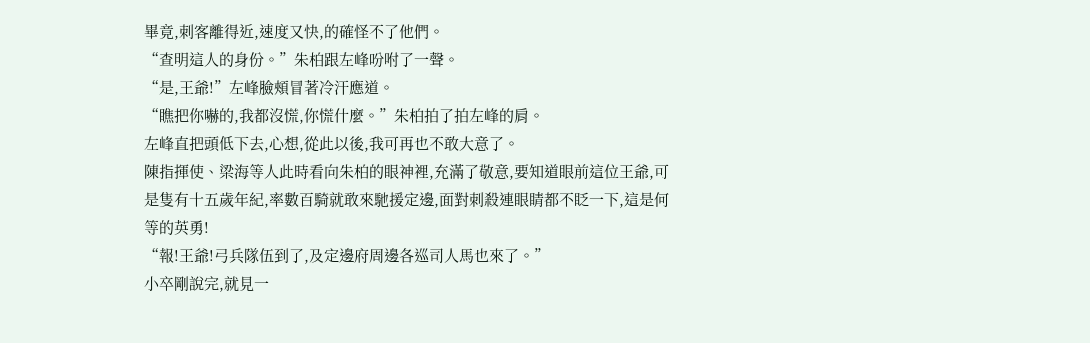畢竟,刺客離得近,速度又快,的確怪不了他們。
“查明這人的身份。”朱柏跟左峰吩咐了一聲。
“是,王爺!”左峰臉頰冒著冷汗應道。
“瞧把你嚇的,我都沒慌,你慌什麼。”朱柏拍了拍左峰的肩。
左峰直把頭低下去,心想,從此以後,我可再也不敢大意了。
陳指揮使、梁海等人此時看向朱柏的眼神裡,充滿了敬意,要知道眼前這位王爺,可是隻有十五歲年紀,率數百騎就敢來馳援定邊,面對刺殺連眼睛都不眨一下,這是何等的英勇!
“報!王爺!弓兵隊伍到了,及定邊府周邊各巡司人馬也來了。”
小卒剛說完,就見一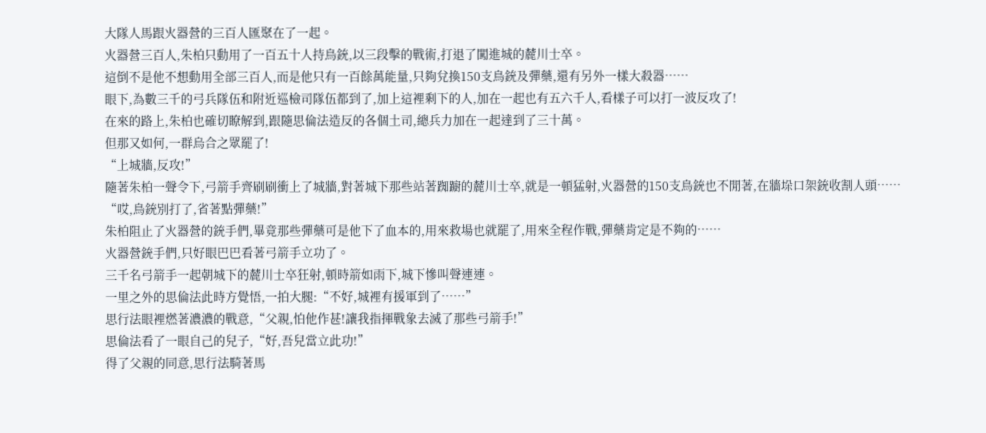大隊人馬跟火器營的三百人匯聚在了一起。
火器營三百人,朱柏只動用了一百五十人持鳥銃,以三段擊的戰術,打退了闖進城的麓川士卒。
這倒不是他不想動用全部三百人,而是他只有一百餘萬能量,只夠兌換150支鳥銃及彈藥,還有另外一樣大殺器……
眼下,為數三千的弓兵隊伍和附近巡檢司隊伍都到了,加上這裡剩下的人,加在一起也有五六千人,看樣子可以打一波反攻了!
在來的路上,朱柏也確切瞭解到,跟隨思倫法造反的各個土司,總兵力加在一起達到了三十萬。
但那又如何,一群烏合之眾罷了!
“上城牆,反攻!”
隨著朱柏一聲令下,弓箭手齊刷刷衝上了城牆,對著城下那些站著踟躕的麓川士卒,就是一頓猛射,火器營的150支鳥銃也不閒著,在牆垛口架銃收割人頭……
“哎,鳥銃別打了,省著點彈藥!”
朱柏阻止了火器營的銃手們,畢竟那些彈藥可是他下了血本的,用來救場也就罷了,用來全程作戰,彈藥肯定是不夠的……
火器營銃手們,只好眼巴巴看著弓箭手立功了。
三千名弓箭手一起朝城下的麓川士卒狂射,頓時箭如雨下,城下慘叫聲連連。
一里之外的思倫法此時方覺悟,一拍大腿:“不好,城裡有援軍到了……”
思行法眼裡燃著濃濃的戰意,“父親,怕他作甚!讓我指揮戰象去滅了那些弓箭手!”
思倫法看了一眼自己的兒子,“好,吾兒當立此功!”
得了父親的同意,思行法騎著馬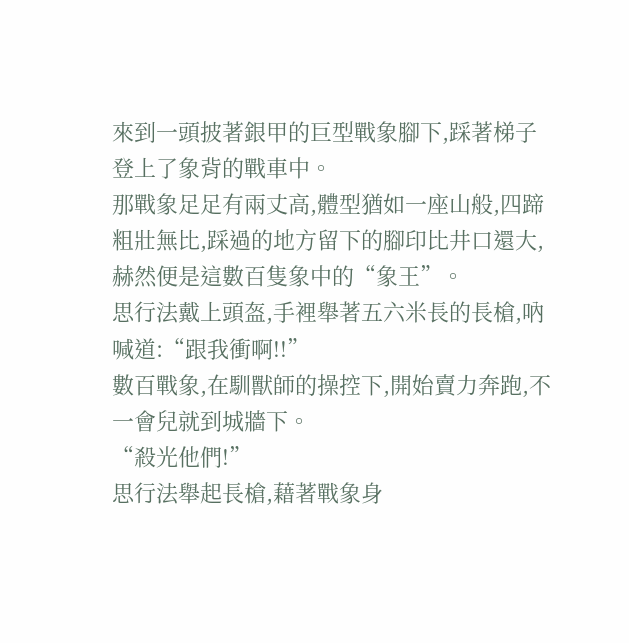來到一頭披著銀甲的巨型戰象腳下,踩著梯子登上了象背的戰車中。
那戰象足足有兩丈高,體型猶如一座山般,四蹄粗壯無比,踩過的地方留下的腳印比井口還大,赫然便是這數百隻象中的“象王”。
思行法戴上頭盔,手裡舉著五六米長的長槍,吶喊道:“跟我衝啊!!”
數百戰象,在馴獸師的操控下,開始賣力奔跑,不一會兒就到城牆下。
“殺光他們!”
思行法舉起長槍,藉著戰象身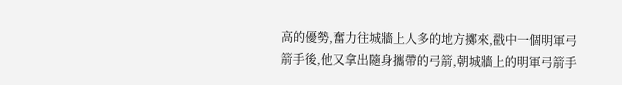高的優勢,奮力往城牆上人多的地方擲來,戳中一個明軍弓箭手後,他又拿出隨身攜帶的弓箭,朝城牆上的明軍弓箭手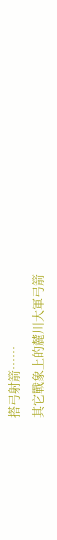搭弓射箭……
其它戰象上的麓川大軍弓箭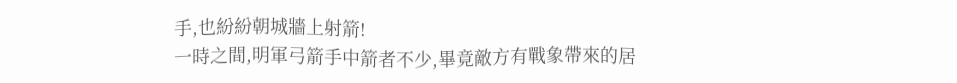手,也紛紛朝城牆上射箭!
一時之間,明軍弓箭手中箭者不少,畢竟敵方有戰象帶來的居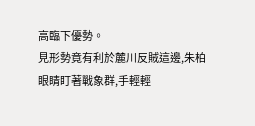高臨下優勢。
見形勢竟有利於麓川反賊這邊,朱柏眼睛盯著戰象群,手輕輕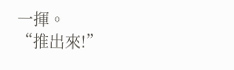一揮。
“推出來!”